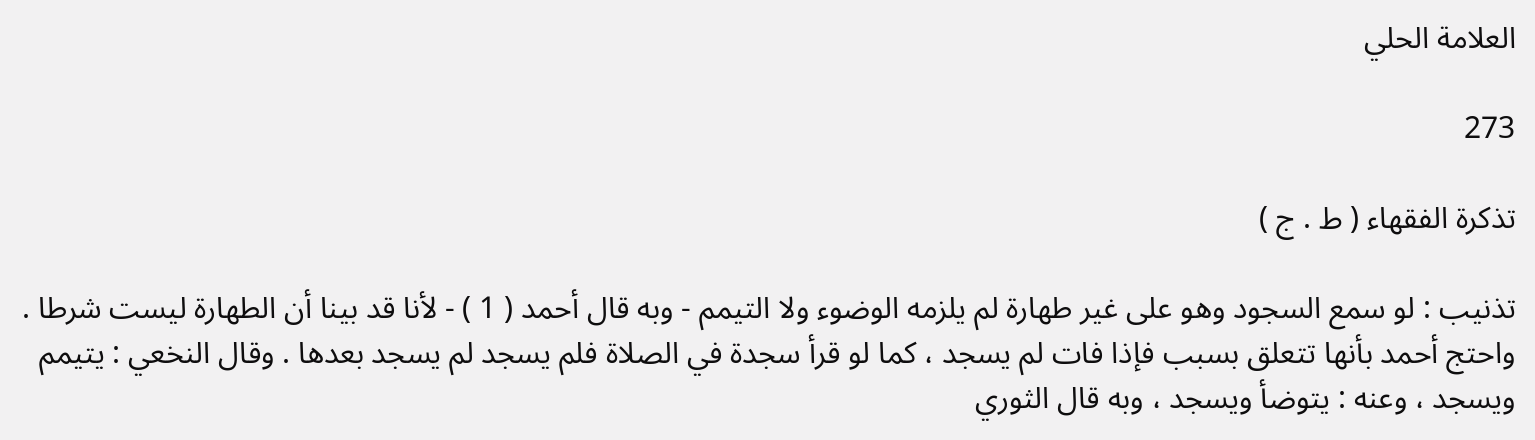العلامة الحلي

273

تذكرة الفقهاء ( ط . ج )

تذنيب : لو سمع السجود وهو على غير طهارة لم يلزمه الوضوء ولا التيمم - وبه قال أحمد ( 1 ) - لأنا قد بينا أن الطهارة ليست شرطا . واحتج أحمد بأنها تتعلق بسبب فإذا فات لم يسجد ، كما لو قرأ سجدة في الصلاة فلم يسجد لم يسجد بعدها . وقال النخعي : يتيمم ويسجد ، وعنه : يتوضأ ويسجد ، وبه قال الثوري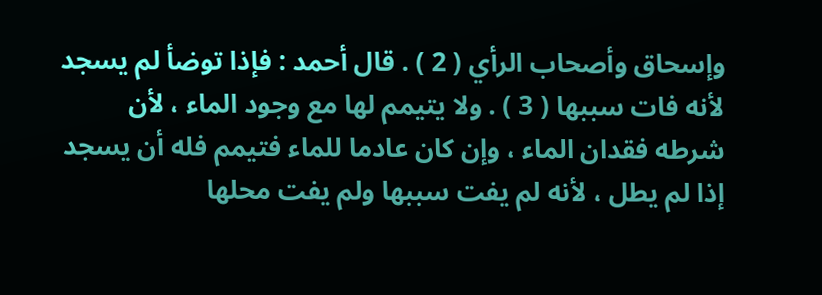وإسحاق وأصحاب الرأي ( 2 ) . قال أحمد : فإذا توضأ لم يسجد لأنه فات سببها ( 3 ) . ولا يتيمم لها مع وجود الماء ، لأن شرطه فقدان الماء ، وإن كان عادما للماء فتيمم فله أن يسجد إذا لم يطل ، لأنه لم يفت سببها ولم يفت محلها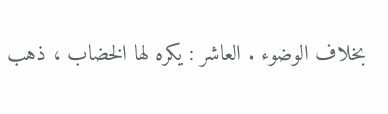بخلاف الوضوء . العاشر : يكره لها الخضاب ، ذهب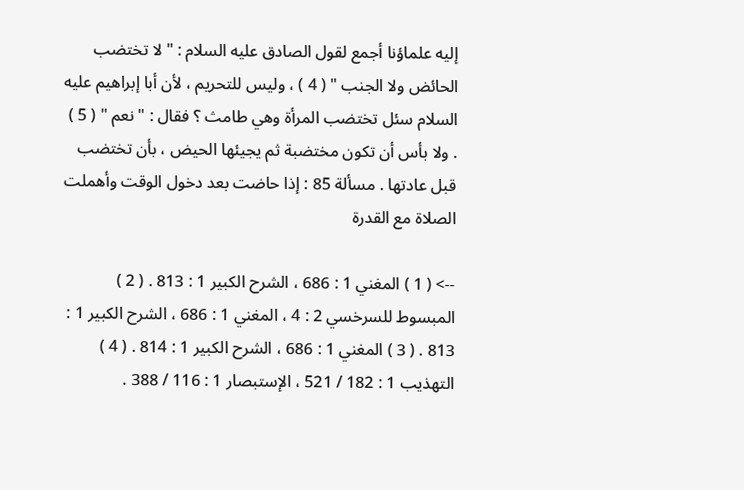إليه علماؤنا أجمع لقول الصادق عليه السلام : " لا تختضب الحائض ولا الجنب " ( 4 ) ، وليس للتحريم ، لأن أبا إبراهيم عليه السلام سئل تختضب المرأة وهي طامث ؟ فقال : " نعم " ( 5 ) . ولا بأس أن تكون مختضبة ثم يجيئها الحيض ، بأن تختضب قبل عادتها . مسألة 85 : إذا حاضت بعد دخول الوقت وأهملت الصلاة مع القدرة

--> ( 1 ) المغني 1 : 686 ، الشرح الكبير 1 : 813 . ( 2 ) المبسوط للسرخسي 2 : 4 ، المغني 1 : 686 ، الشرح الكبير 1 : 813 . ( 3 ) المغني 1 : 686 ، الشرح الكبير 1 : 814 . ( 4 ) التهذيب 1 : 182 / 521 ، الإستبصار 1 : 116 / 388 .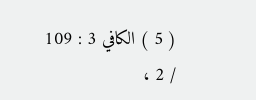( 5 ) الكافي 3 : 109 / 2 ،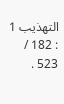التهذيب 1 : 182 / 523 .